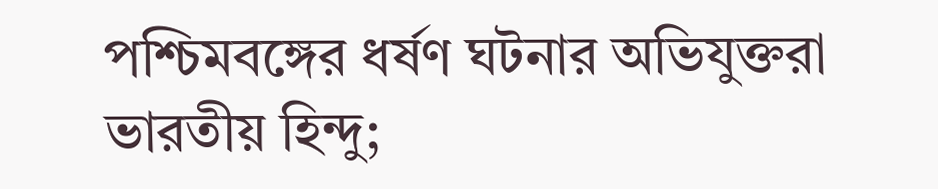পশ্চিমবঙ্গের ধর্ষণ ঘটনার অভিযুক্তরা ভারতীয় হিন্দু;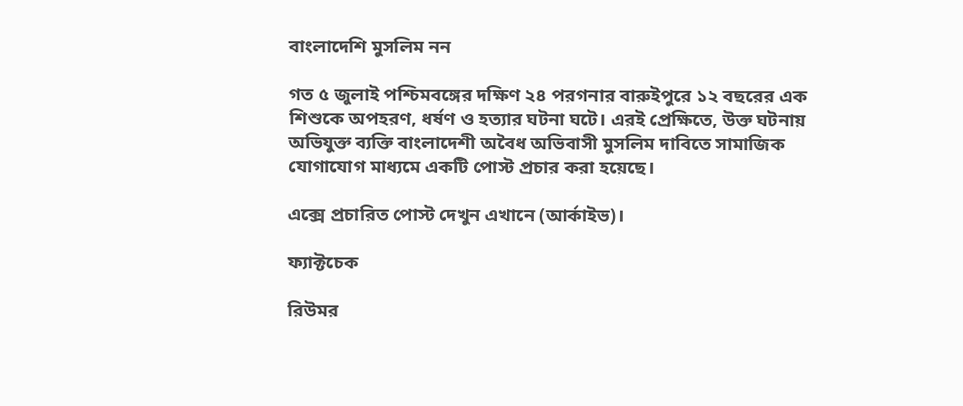বাংলাদেশি মুসলিম নন

গত ৫ জুলাই পশ্চিমবঙ্গের দক্ষিণ ২৪ পরগনার বারুইপুরে ১২ বছরের এক শিশুকে অপহরণ, ধর্ষণ ও হত্যার ঘটনা ঘটে। এরই প্রেক্ষিতে, উক্ত ঘটনায় অভিযুক্ত ব্যক্তি বাংলাদেশী অবৈধ অভিবাসী মুসলিম দাবিতে সামাজিক যোগাযোগ মাধ্যমে একটি পোস্ট প্রচার করা হয়েছে।

এক্সে প্রচারিত পোস্ট দেখুন এখানে (আর্কাইভ)।

ফ্যাক্টচেক

রিউমর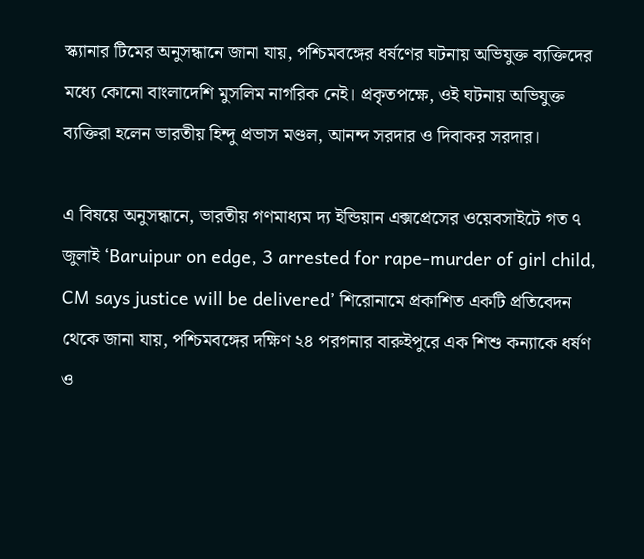স্ক্যানার টিমের অনুসন্ধানে জানা যায়, পশ্চিমবঙ্গের ধর্ষণের ঘটনায় অভিযুক্ত ব্যক্তিদের মধ্যে কোনো বাংলাদেশি মুসলিম নাগরিক নেই। প্রকৃতপক্ষে, ওই ঘটনায় অভিযুক্ত ব্যক্তিরা হলেন ভারতীয় হিন্দু প্রভাস মণ্ডল, আনন্দ সরদার ও দিবাকর সরদার।

এ বিষয়ে অনুসন্ধানে, ভারতীয় গণমাধ্যম দ্য ইন্ডিয়ান এক্সপ্রেসের ওয়েবসাইটে গত ৭ জুলাই ‘Baruipur on edge, 3 arrested for rape-murder of girl child, CM says justice will be delivered’ শিরোনামে প্রকাশিত একটি প্রতিবেদন থেকে জানা যায়, পশ্চিমবঙ্গের দক্ষিণ ২৪ পরগনার বারুইপুরে এক শিশু কন্যাকে ধর্ষণ ও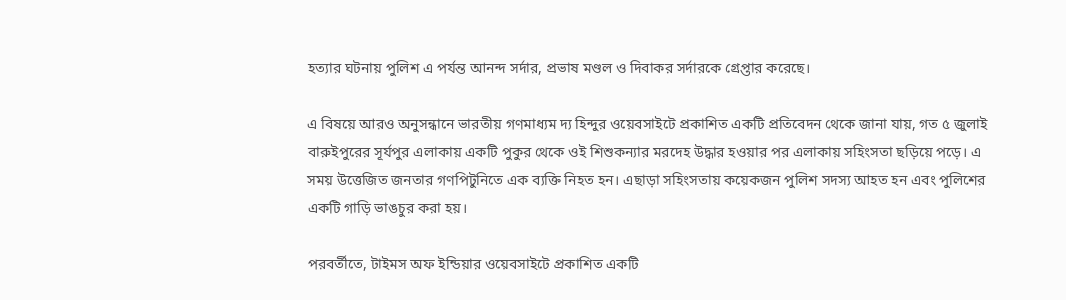হত্যার ঘটনায় পুলিশ এ পর্যন্ত আনন্দ সর্দার, প্রভাষ মণ্ডল ও দিবাকর সর্দারকে গ্রেপ্তার করেছে।

এ বিষয়ে আরও অনুসন্ধানে ভারতীয় গণমাধ্যম দ্য হিন্দুর ওয়েবসাইটে প্রকাশিত একটি প্রতিবেদন থেকে জানা যায়, গত ৫ জুলাই বারুইপুরের সূর্যপুর এলাকায় একটি পুকুর থেকে ওই শিশুকন্যার মরদেহ উদ্ধার হওয়ার পর এলাকায় সহিংসতা ছড়িয়ে পড়ে। এ সময় উত্তেজিত জনতার গণপিটুনিতে এক ব্যক্তি নিহত হন। এছাড়া সহিংসতায় কয়েকজন পুলিশ সদস্য আহত হন এবং পুলিশের একটি গাড়ি ভাঙচুর করা হয়।

পরবর্তীতে, টাইমস অফ ইন্ডিয়ার ওয়েবসাইটে প্রকাশিত একটি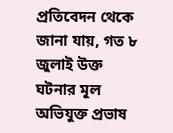প্রতিবেদন থেকে জানা যায়, গত ৮ জুলাই উক্ত ঘটনার মূল অভিযুক্ত প্রভাষ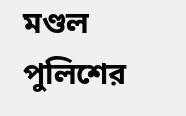মণ্ডল পুলিশের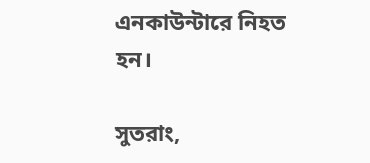এনকাউন্টারে নিহত হন।

সুতরাং,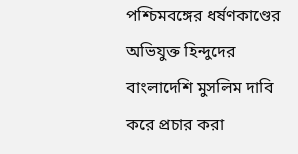পশ্চিমবঙ্গের ধর্ষণকাণ্ডের অভিযুক্ত হিন্দুদের বাংলাদেশি মুসলিম দাবি করে প্রচার করা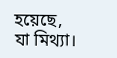হয়েছে, যা মিথ্যা।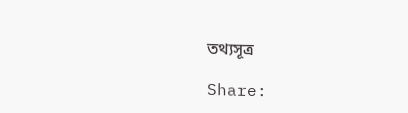তথ্যসূত্র

Share: